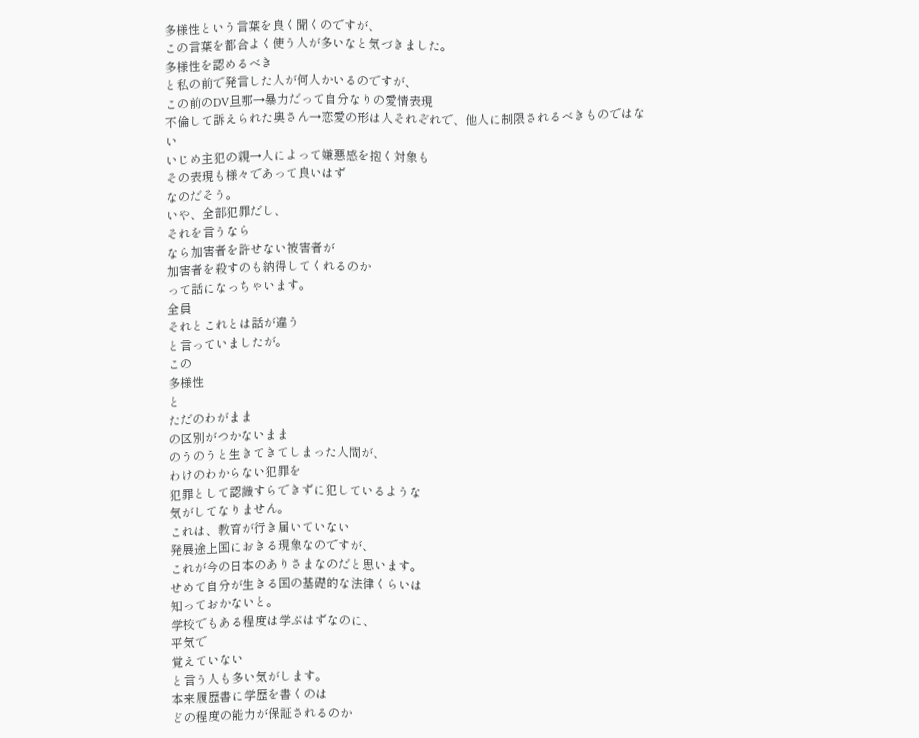多様性という言葉を良く聞くのですが、
この言葉を都合よく使う人が多いなと気づきました。
多様性を認めるべき
と私の前で発言した人が何人かいるのですが、
この前のDV旦那→暴力だって自分なりの愛情表現
不倫して訴えられた奥さん→恋愛の形は人それぞれで、他人に制限されるべきものではない
いじめ主犯の親→人によって嫌悪感を抱く対象も
その表現も様々であって良いはず
なのだそう。
いや、全部犯罪だし、
それを言うなら
なら加害者を許せない被害者が
加害者を殺すのも納得してくれるのか
って話になっちゃいます。
全員
それとこれとは話が違う
と言っていましたが。
この
多様性
と
ただのわがまま
の区別がつかないまま
のうのうと生きてきてしまった人間が、
わけのわからない犯罪を
犯罪として認識すらできずに犯しているような
気がしてなりません。
これは、教育が行き届いていない
発展途上国におきる現象なのですが、
これが今の日本のありさまなのだと思います。
せめて自分が生きる国の基礎的な法律くらいは
知っておかないと。
学校でもある程度は学ぶはずなのに、
平気で
覚えていない
と言う人も多い気がします。
本来履歴書に学歴を書くのは
どの程度の能力が保証されるのか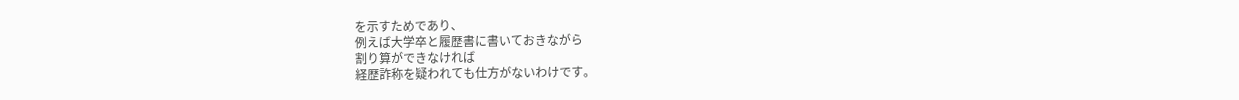を示すためであり、
例えば大学卒と履歴書に書いておきながら
割り算ができなければ
経歴詐称を疑われても仕方がないわけです。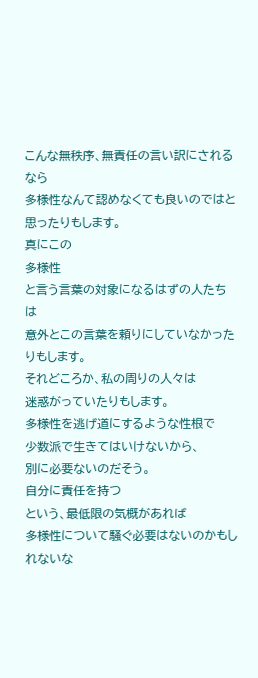こんな無秩序、無責任の言い訳にされるなら
多様性なんて認めなくても良いのではと
思ったりもします。
真にこの
多様性
と言う言葉の対象になるはずの人たちは
意外とこの言葉を頼りにしていなかったりもします。
それどころか、私の周りの人々は
迷惑がっていたりもします。
多様性を逃げ道にするような性根で
少数派で生きてはいけないから、
別に必要ないのだそう。
自分に責任を持つ
という、最低限の気概があれば
多様性について騒ぐ必要はないのかもしれないな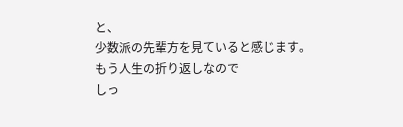と、
少数派の先輩方を見ていると感じます。
もう人生の折り返しなので
しっ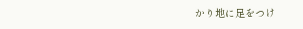かり地に足をつけ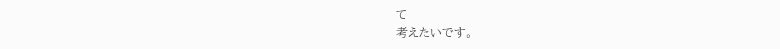て
考えたいです。